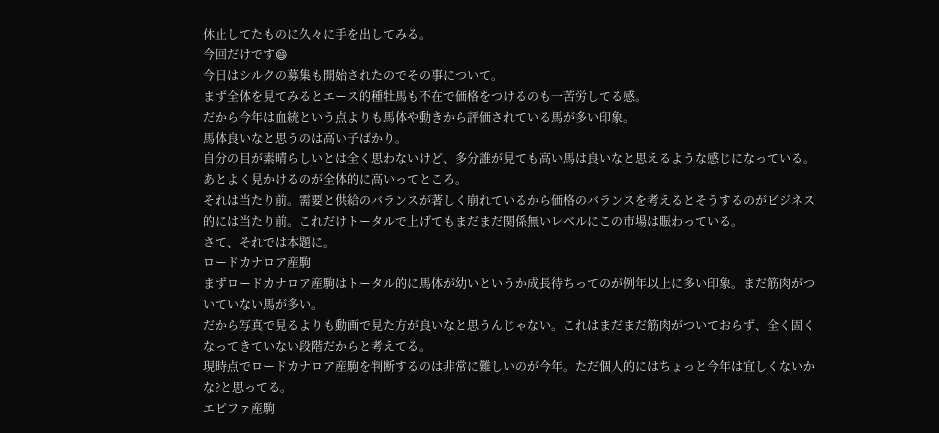休止してたものに久々に手を出してみる。
今回だけです😄
今日はシルクの募集も開始されたのでその事について。
まず全体を見てみるとエース的種牡馬も不在で価格をつけるのも一苦労してる感。
だから今年は血統という点よりも馬体や動きから評価されている馬が多い印象。
馬体良いなと思うのは高い子ばかり。
自分の目が素晴らしいとは全く思わないけど、多分誰が見ても高い馬は良いなと思えるような感じになっている。
あとよく見かけるのが全体的に高いってところ。
それは当たり前。需要と供給のバランスが著しく崩れているから価格のバランスを考えるとそうするのがビジネス的には当たり前。これだけトータルで上げてもまだまだ関係無いレベルにこの市場は賑わっている。
さて、それでは本題に。
ロードカナロア産駒
まずロードカナロア産駒はトータル的に馬体が幼いというか成長待ちってのが例年以上に多い印象。まだ筋肉がついていない馬が多い。
だから写真で見るよりも動画で見た方が良いなと思うんじゃない。これはまだまだ筋肉がついておらず、全く固くなってきていない段階だからと考えてる。
現時点でロードカナロア産駒を判断するのは非常に難しいのが今年。ただ個人的にはちょっと今年は宜しくないかな?と思ってる。
エピファ産駒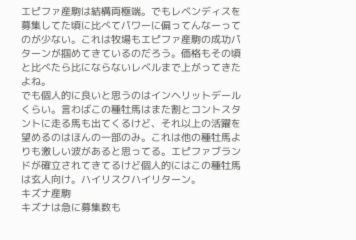エピファ産駒は結構両極端。でもレベンディスを募集してた頃に比べてパワーに偏ってんなーってのが少ない。これは牧場もエピファ産駒の成功パターンが掴めてきているのだろう。価格もその頃と比べたら比にならないレベルまで上がってきたよね。
でも個人的に良いと思うのはインヘリットデールくらい。言わばこの種牡馬はまた割とコントスタントに走る馬も出てくるけど、それ以上の活躍を望めるのはほんの一部のみ。これは他の種牡馬よりも激しい波があると思ってる。エピファブランドが確立されてきてるけど個人的にはこの種牡馬は玄人向け。ハイリスクハイリターン。
キズナ産駒
キズナは急に募集数も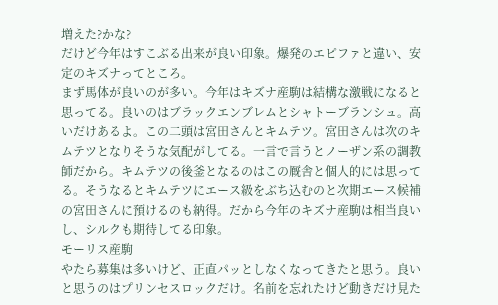増えた?かな?
だけど今年はすこぶる出来が良い印象。爆発のエピファと違い、安定のキズナってところ。
まず馬体が良いのが多い。今年はキズナ産駒は結構な激戦になると思ってる。良いのはブラックエンブレムとシャトーブランシュ。高いだけあるよ。この二頭は宮田さんとキムテツ。宮田さんは次のキムテツとなりそうな気配がしてる。一言で言うとノーザン系の調教師だから。キムテツの後釜となるのはこの厩舎と個人的には思ってる。そうなるとキムテツにエース級をぶち込むのと次期エース候補の宮田さんに預けるのも納得。だから今年のキズナ産駒は相当良いし、シルクも期待してる印象。
モーリス産駒
やたら募集は多いけど、正直パッとしなくなってきたと思う。良いと思うのはプリンセスロックだけ。名前を忘れたけど動きだけ見た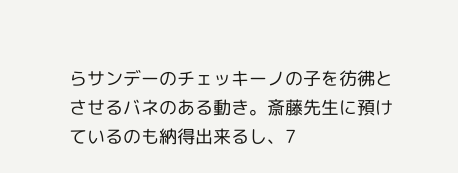らサンデーのチェッキーノの子を彷彿とさせるバネのある動き。斎藤先生に預けているのも納得出来るし、7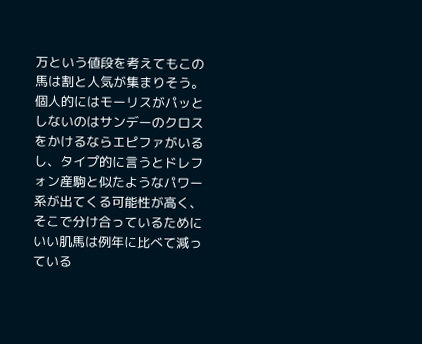万という値段を考えてもこの馬は割と人気が集まりそう。個人的にはモーリスがパッとしないのはサンデーのクロスをかけるならエピファがいるし、タイプ的に言うとドレフォン産駒と似たようなパワー系が出てくる可能性が高く、そこで分け合っているためにいい肌馬は例年に比べて減っている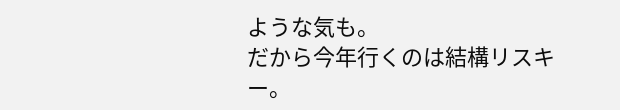ような気も。
だから今年行くのは結構リスキー。